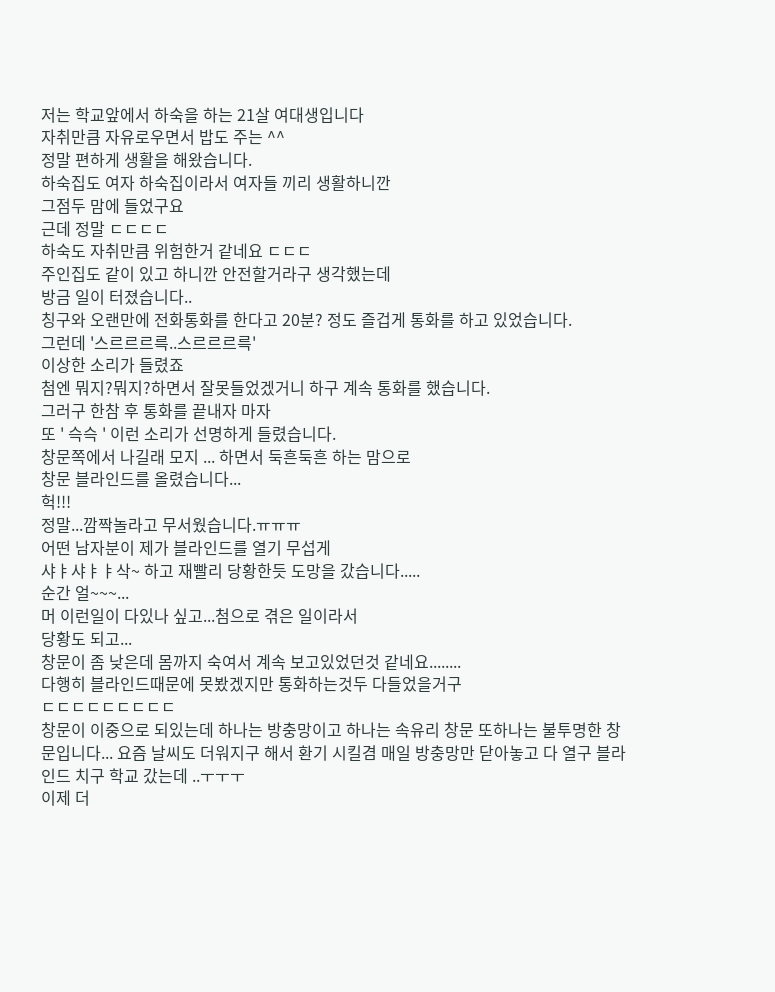저는 학교앞에서 하숙을 하는 21살 여대생입니다
자취만큼 자유로우면서 밥도 주는 ^^
정말 편하게 생활을 해왔습니다.
하숙집도 여자 하숙집이라서 여자들 끼리 생활하니깐
그점두 맘에 들었구요
근데 정말 ㄷㄷㄷㄷ
하숙도 자취만큼 위험한거 같네요 ㄷㄷㄷ
주인집도 같이 있고 하니깐 안전할거라구 생각했는데
방금 일이 터졌습니다..
칭구와 오랜만에 전화통화를 한다고 20분? 정도 즐겁게 통화를 하고 있었습니다.
그런데 '스르르르륵..스르르르륵'
이상한 소리가 들렸죠
첨엔 뭐지?뭐지?하면서 잘못들었겠거니 하구 계속 통화를 했습니다.
그러구 한참 후 통화를 끝내자 마자
또 ' 슥슥 ' 이런 소리가 선명하게 들렸습니다.
창문쪽에서 나길래 모지 ... 하면서 둑흔둑흔 하는 맘으로
창문 블라인드를 올렸습니다...
헉!!!
정말...깜짝놀라고 무서웠습니다.ㅠㅠㅠ
어떤 남자분이 제가 블라인드를 열기 무섭게
샤ㅑ샤ㅑㅑ삭~ 하고 재빨리 당황한듯 도망을 갔습니다.....
순간 얼~~~...
머 이런일이 다있나 싶고...첨으로 겪은 일이라서
당황도 되고...
창문이 좀 낮은데 몸까지 숙여서 계속 보고있었던것 같네요........
다행히 블라인드때문에 못봤겠지만 통화하는것두 다들었을거구
ㄷㄷㄷㄷㄷㄷㄷㄷㄷ
창문이 이중으로 되있는데 하나는 방충망이고 하나는 속유리 창문 또하나는 불투명한 창문입니다... 요즘 날씨도 더워지구 해서 환기 시킬겸 매일 방충망만 닫아놓고 다 열구 블라인드 치구 학교 갔는데 ..ㅜㅜㅜ
이제 더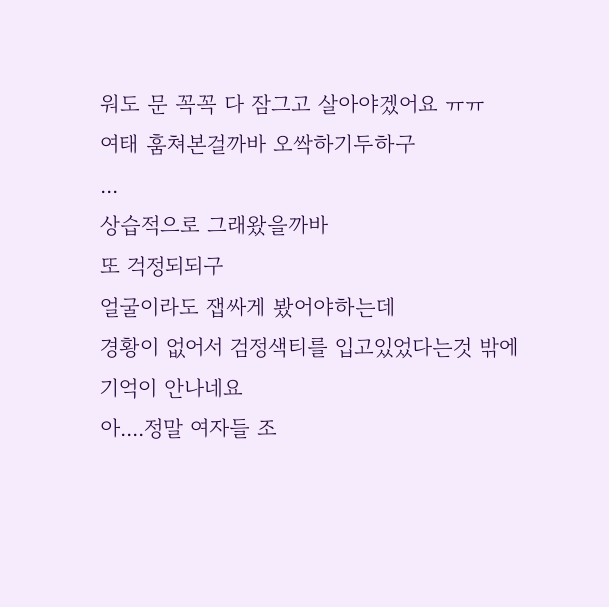워도 문 꼭꼭 다 잠그고 살아야겠어요 ㅠㅠ
여태 훔쳐본걸까바 오싹하기두하구
...
상습적으로 그래왔을까바
또 걱정되되구
얼굴이라도 잽싸게 봤어야하는데
경황이 없어서 검정색티를 입고있었다는것 밖에
기억이 안나네요
아....정말 여자들 조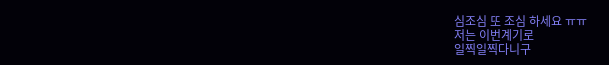심조심 또 조심 하세요 ㅠㅠ
저는 이번계기로
일찍일찍다니구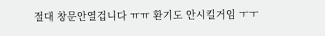절대 창문안열겁니다 ㅠㅠ 환기도 안시킬거임 ㅜㅜ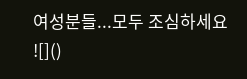여성분들...모두 조심하세요 ![]()